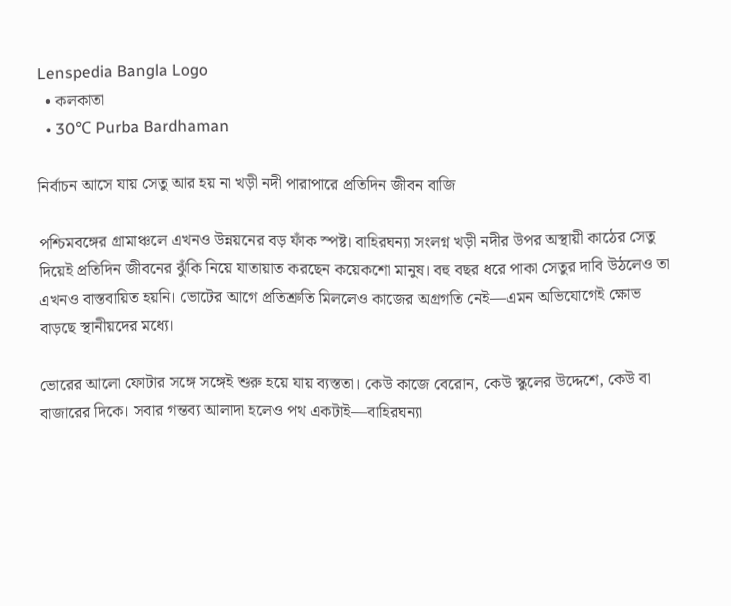Lenspedia Bangla Logo
  • কলকাতা
  • 30℃ Purba Bardhaman

নির্বাচন আসে যায় সেতু আর হয় না খড়ী নদী পারাপারে প্রতিদিন জীবন বাজি

পশ্চিমবঙ্গের গ্রামাঞ্চলে এখনও উন্নয়নের বড় ফাঁক স্পষ্ট। বাহিরঘন্যা সংলগ্ন খড়ী নদীর উপর অস্থায়ী কাঠের সেতু দিয়েই প্রতিদিন জীবনের ঝুঁকি নিয়ে যাতায়াত করছেন কয়েকশো মানুষ। বহু বছর ধরে পাকা সেতুর দাবি উঠলেও তা এখনও বাস্তবায়িত হয়নি। ভোটের আগে প্রতিশ্রুতি মিললেও কাজের অগ্রগতি নেই—এমন অভিযোগেই ক্ষোভ বাড়ছে স্থানীয়দের মধ্যে।

ভোরের আলো ফোটার সঙ্গে সঙ্গেই শুরু হয়ে যায় ব্যস্ততা। কেউ কাজে বেরোন, কেউ স্কুলের উদ্দেশে, কেউ বা বাজারের দিকে। সবার গন্তব্য আলাদা হলেও পথ একটাই—বাহিরঘন্যা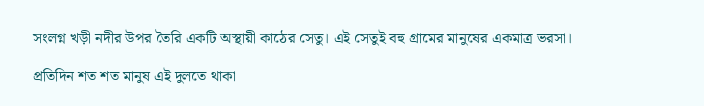সংলগ্ন খড়ী নদীর উপর তৈরি একটি অস্থায়ী কাঠের সেতু। এই সেতুই বহু গ্রামের মানুষের একমাত্র ভরসা।

প্রতিদিন শত শত মানুষ এই দুলতে থাকা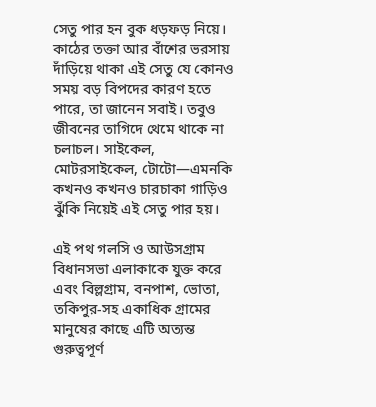সেতু পার হন বুক ধড়ফড় নিয়ে। কাঠের তক্তা আর বাঁশের ভরসায় দাঁড়িয়ে থাকা এই সেতু যে কোনও সময় বড় বিপদের কারণ হতে পারে, তা জানেন সবাই। তবুও জীবনের তাগিদে থেমে থাকে না চলাচল। সাইকেল, মোটরসাইকেল, টোটো—এমনকি কখনও কখনও চারচাকা গাড়িও ঝুঁকি নিয়েই এই সেতু পার হয়।

এই পথ গলসি ও আউসগ্রাম বিধানসভা এলাকাকে যুক্ত করে এবং বিল্লগ্রাম, বনপাশ, ভোতা, তকিপুর-সহ একাধিক গ্রামের মানুষের কাছে এটি অত্যন্ত গুরুত্বপূর্ণ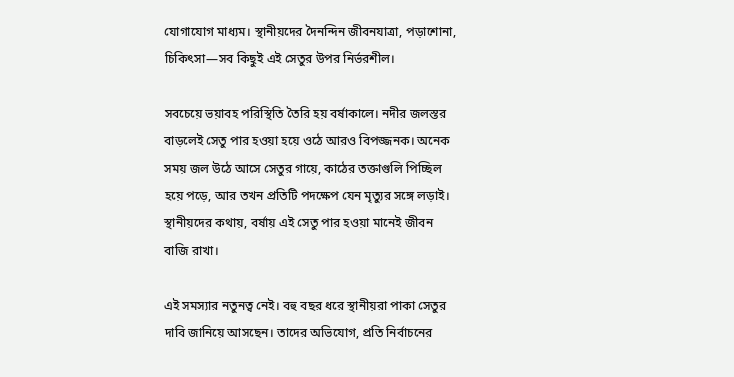যোগাযোগ মাধ্যম। স্থানীয়দের দৈনন্দিন জীবনযাত্রা, পড়াশোনা, চিকিৎসা—সব কিছুই এই সেতুর উপর নির্ভরশীল।

সবচেয়ে ভয়াবহ পরিস্থিতি তৈরি হয় বর্ষাকালে। নদীর জলস্তর বাড়লেই সেতু পার হওয়া হয়ে ওঠে আরও বিপজ্জনক। অনেক সময় জল উঠে আসে সেতুর গায়ে, কাঠের তক্তাগুলি পিচ্ছিল হয়ে পড়ে, আর তখন প্রতিটি পদক্ষেপ যেন মৃত্যুর সঙ্গে লড়াই। স্থানীয়দের কথায়, বর্ষায় এই সেতু পার হওয়া মানেই জীবন বাজি রাখা।

এই সমস্যার নতুনত্ব নেই। বহু বছর ধরে স্থানীয়রা পাকা সেতুর দাবি জানিয়ে আসছেন। তাদের অভিযোগ, প্রতি নির্বাচনের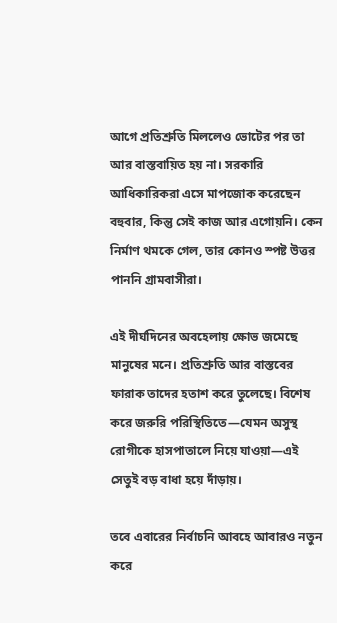আগে প্রতিশ্রুতি মিললেও ভোটের পর তা আর বাস্তবায়িত হয় না। সরকারি আধিকারিকরা এসে মাপজোক করেছেন বহুবার, কিন্তু সেই কাজ আর এগোয়নি। কেন নির্মাণ থমকে গেল, তার কোনও স্পষ্ট উত্তর পাননি গ্রামবাসীরা।

এই দীর্ঘদিনের অবহেলায় ক্ষোভ জমেছে মানুষের মনে। প্রতিশ্রুতি আর বাস্তবের ফারাক তাদের হতাশ করে তুলেছে। বিশেষ করে জরুরি পরিস্থিতিতে—যেমন অসুস্থ রোগীকে হাসপাতালে নিয়ে যাওয়া—এই সেতুই বড় বাধা হয়ে দাঁড়ায়।

তবে এবারের নির্বাচনি আবহে আবারও নতুন করে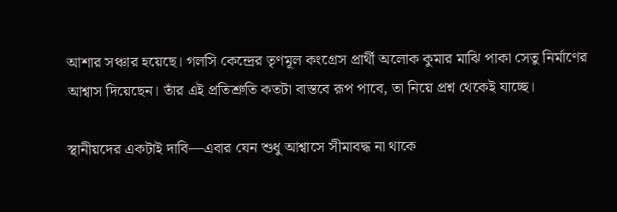আশার সঞ্চার হয়েছে। গলসি কেন্দ্রের তৃণমূল কংগ্রেস প্রার্থী অলোক কুমার মাঝি পাকা সেতু নির্মাণের আশ্বাস দিয়েছেন। তাঁর এই প্রতিশ্রুতি কতটা বাস্তবে রূপ পাবে, তা নিয়ে প্রশ্ন থেকেই যাচ্ছে।

স্থানীয়দের একটাই দাবি—এবার যেন শুধু আশ্বাসে সীমাবদ্ধ না থাকে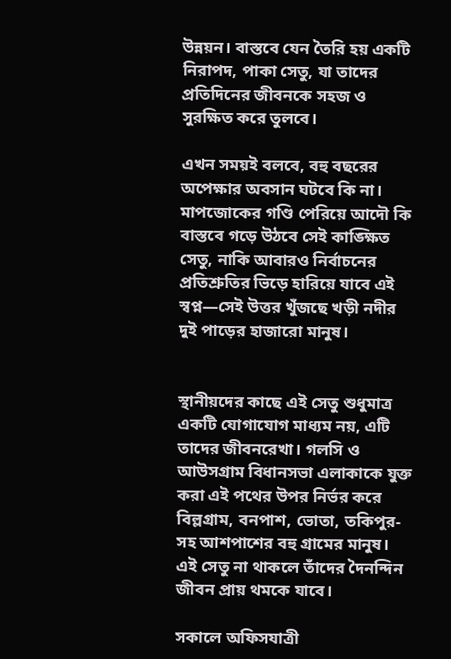উন্নয়ন। বাস্তবে যেন তৈরি হয় একটি নিরাপদ, পাকা সেতু, যা তাদের প্রতিদিনের জীবনকে সহজ ও সুরক্ষিত করে তুলবে।

এখন সময়ই বলবে, বহু বছরের অপেক্ষার অবসান ঘটবে কি না। মাপজোকের গণ্ডি পেরিয়ে আদৌ কি বাস্তবে গড়ে উঠবে সেই কাঙ্ক্ষিত সেতু, নাকি আবারও নির্বাচনের প্রতিশ্রুতির ভিড়ে হারিয়ে যাবে এই স্বপ্ন—সেই উত্তর খুঁজছে খড়ী নদীর দুই পাড়ের হাজারো মানুষ।


স্থানীয়দের কাছে এই সেতু শুধুমাত্র একটি যোগাযোগ মাধ্যম নয়, এটি তাদের জীবনরেখা। গলসি ও আউসগ্রাম বিধানসভা এলাকাকে যুক্ত করা এই পথের উপর নির্ভর করে বিল্লগ্রাম, বনপাশ, ভোতা, তকিপুর-সহ আশপাশের বহু গ্রামের মানুষ। এই সেতু না থাকলে তাঁদের দৈনন্দিন জীবন প্রায় থমকে যাবে।

সকালে অফিসযাত্রী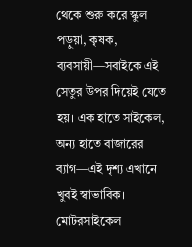থেকে শুরু করে স্কুল পড়ুয়া, কৃষক, ব্যবসায়ী—সবাইকে এই সেতুর উপর দিয়েই যেতে হয়। এক হাতে সাইকেল, অন্য হাতে বাজারের ব্যাগ—এই দৃশ্য এখানে খুবই স্বাভাবিক। মোটরসাইকেল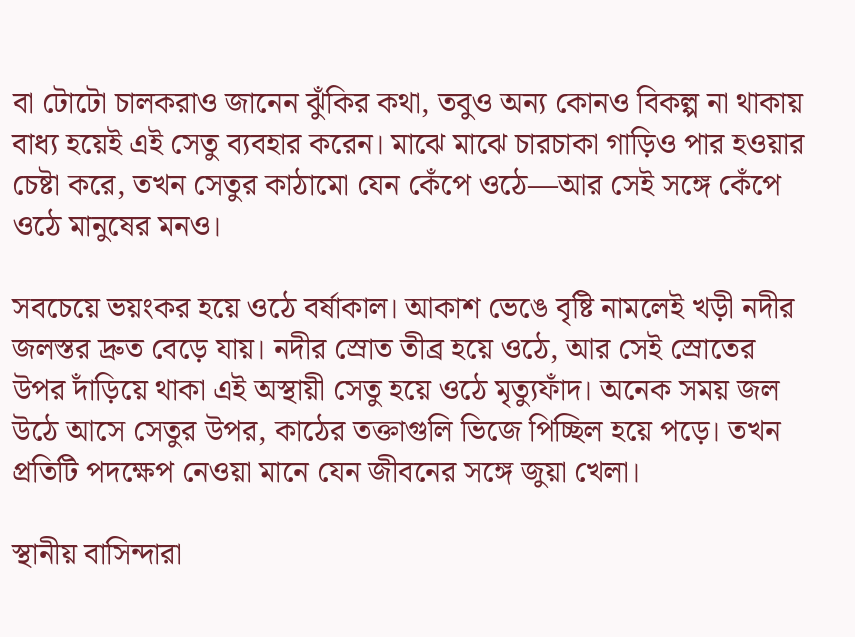বা টোটো চালকরাও জানেন ঝুঁকির কথা, তবুও অন্য কোনও বিকল্প না থাকায় বাধ্য হয়েই এই সেতু ব্যবহার করেন। মাঝে মাঝে চারচাকা গাড়িও পার হওয়ার চেষ্টা করে, তখন সেতুর কাঠামো যেন কেঁপে ওঠে—আর সেই সঙ্গে কেঁপে ওঠে মানুষের মনও।

সবচেয়ে ভয়ংকর হয়ে ওঠে বর্ষাকাল। আকাশ ভেঙে বৃষ্টি নামলেই খড়ী নদীর জলস্তর দ্রুত বেড়ে যায়। নদীর স্রোত তীব্র হয়ে ওঠে, আর সেই স্রোতের উপর দাঁড়িয়ে থাকা এই অস্থায়ী সেতু হয়ে ওঠে মৃত্যুফাঁদ। অনেক সময় জল উঠে আসে সেতুর উপর, কাঠের তক্তাগুলি ভিজে পিচ্ছিল হয়ে পড়ে। তখন প্রতিটি পদক্ষেপ নেওয়া মানে যেন জীবনের সঙ্গে জুয়া খেলা।

স্থানীয় বাসিন্দারা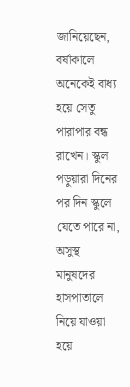জানিয়েছেন, বর্ষাকালে অনেকেই বাধ্য হয়ে সেতু পারাপার বন্ধ রাখেন। স্কুল পড়ুয়ারা দিনের পর দিন স্কুলে যেতে পারে না, অসুস্থ মানুষদের হাসপাতালে নিয়ে যাওয়া হয়ে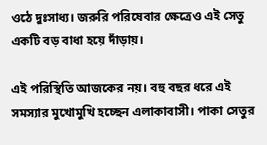ওঠে দুঃসাধ্য। জরুরি পরিষেবার ক্ষেত্রেও এই সেতু একটি বড় বাধা হয়ে দাঁড়ায়।

এই পরিস্থিতি আজকের নয়। বহু বছর ধরে এই সমস্যার মুখোমুখি হচ্ছেন এলাকাবাসী। পাকা সেতুর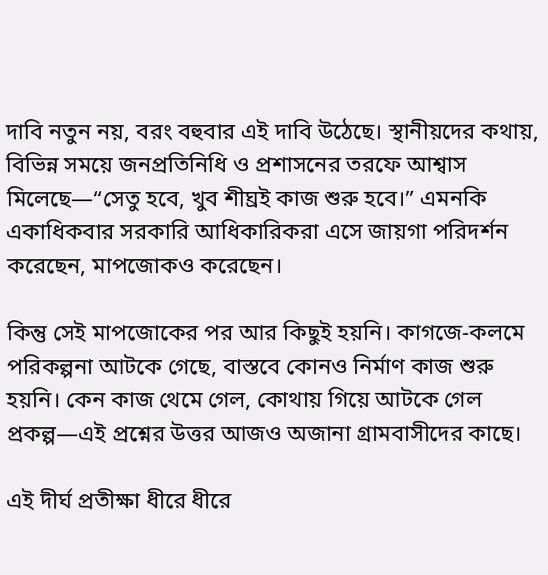দাবি নতুন নয়, বরং বহুবার এই দাবি উঠেছে। স্থানীয়দের কথায়, বিভিন্ন সময়ে জনপ্রতিনিধি ও প্রশাসনের তরফে আশ্বাস মিলেছে—“সেতু হবে, খুব শীঘ্রই কাজ শুরু হবে।” এমনকি একাধিকবার সরকারি আধিকারিকরা এসে জায়গা পরিদর্শন করেছেন, মাপজোকও করেছেন।

কিন্তু সেই মাপজোকের পর আর কিছুই হয়নি। কাগজে-কলমে পরিকল্পনা আটকে গেছে, বাস্তবে কোনও নির্মাণ কাজ শুরু হয়নি। কেন কাজ থেমে গেল, কোথায় গিয়ে আটকে গেল প্রকল্প—এই প্রশ্নের উত্তর আজও অজানা গ্রামবাসীদের কাছে।

এই দীর্ঘ প্রতীক্ষা ধীরে ধীরে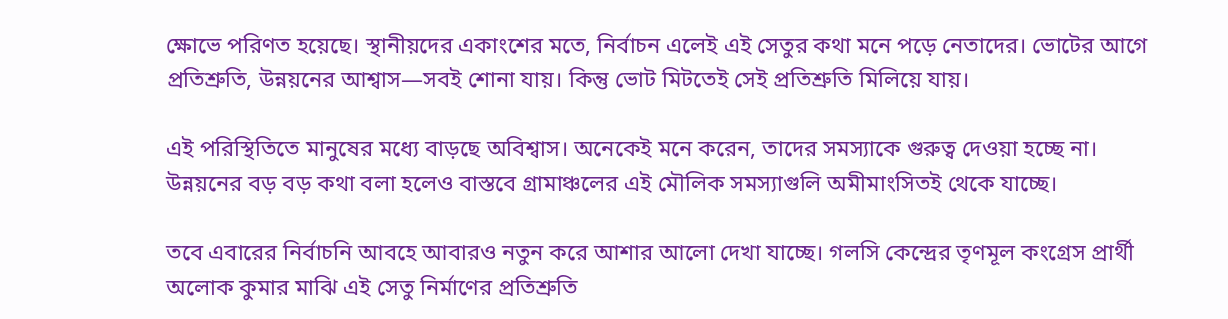ক্ষোভে পরিণত হয়েছে। স্থানীয়দের একাংশের মতে, নির্বাচন এলেই এই সেতুর কথা মনে পড়ে নেতাদের। ভোটের আগে প্রতিশ্রুতি, উন্নয়নের আশ্বাস—সবই শোনা যায়। কিন্তু ভোট মিটতেই সেই প্রতিশ্রুতি মিলিয়ে যায়।

এই পরিস্থিতিতে মানুষের মধ্যে বাড়ছে অবিশ্বাস। অনেকেই মনে করেন, তাদের সমস্যাকে গুরুত্ব দেওয়া হচ্ছে না। উন্নয়নের বড় বড় কথা বলা হলেও বাস্তবে গ্রামাঞ্চলের এই মৌলিক সমস্যাগুলি অমীমাংসিতই থেকে যাচ্ছে।

তবে এবারের নির্বাচনি আবহে আবারও নতুন করে আশার আলো দেখা যাচ্ছে। গলসি কেন্দ্রের তৃণমূল কংগ্রেস প্রার্থী অলোক কুমার মাঝি এই সেতু নির্মাণের প্রতিশ্রুতি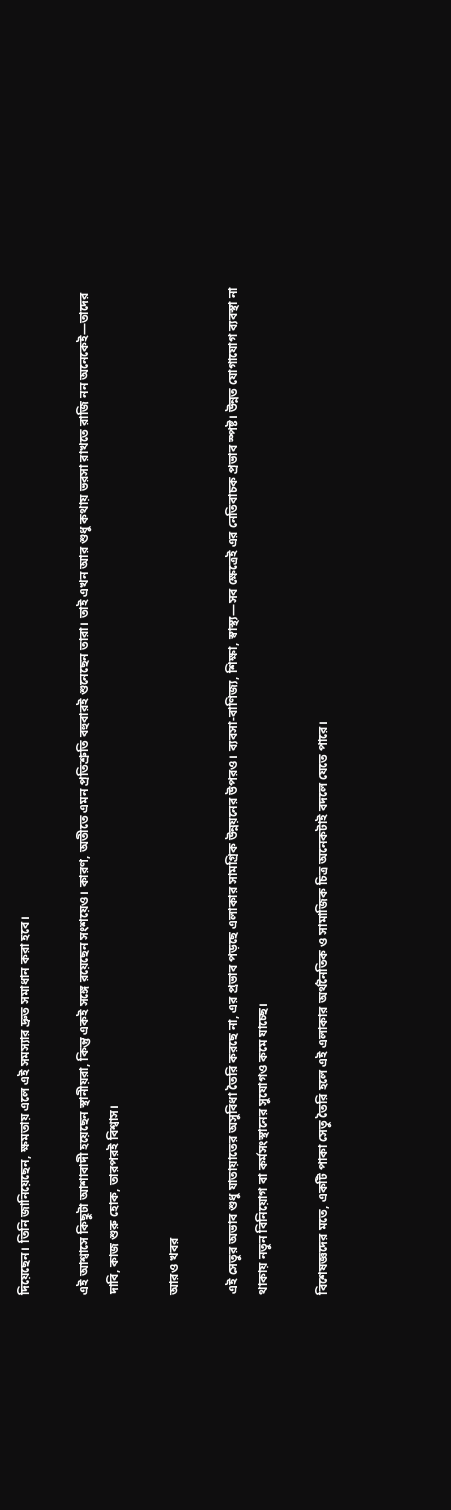দিয়েছেন। তিনি জানিয়েছেন, ক্ষমতায় এলে এই সমস্যার দ্রুত সমাধান করা হবে।

এই আশ্বাসে কিছুটা আশাবাদী হয়েছেন স্থানীয়রা, কিন্তু একই সঙ্গে রয়েছেন সংশয়েও। কারণ, অতীতে এমন প্রতিশ্রুতি বহুবারই শুনেছেন তারা। তাই এখন আর শুধু কথায় ভরসা রাখতে রাজি নন অনেকেই—তাদের দাবি, কাজ শুরু হোক, তারপরই বিশ্বাস।

আরও খবর

এই সেতুর অভাব শুধু যাতায়াতের অসুবিধা তৈরি করছে না, এর প্রভাব পড়ছে এলাকার সামগ্রিক উন্নয়নের উপরও। ব্যবসা-বাণিজ্য, শিক্ষা, স্বাস্থ্য—সব ক্ষেত্রেই এর নেতিবাচক প্রভাব স্পষ্ট। উন্নত যোগাযোগ ব্যবস্থা না থাকায় নতুন বিনিয়োগ বা কর্মসংস্থানের সুযোগও কমে যাচ্ছে।

বিশেষজ্ঞদের মতে, একটি পাকা সেতু তৈরি হলে এই এলাকার অর্থনৈতিক ও সামাজিক চিত্র অনেকটাই বদলে যেতে পারে।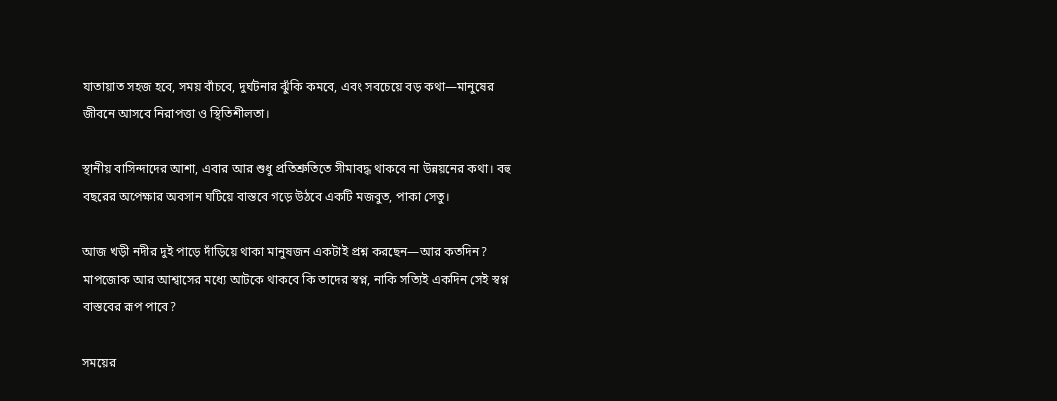যাতায়াত সহজ হবে, সময় বাঁচবে, দুর্ঘটনার ঝুঁকি কমবে, এবং সবচেয়ে বড় কথা—মানুষের জীবনে আসবে নিরাপত্তা ও স্থিতিশীলতা।

স্থানীয় বাসিন্দাদের আশা, এবার আর শুধু প্রতিশ্রুতিতে সীমাবদ্ধ থাকবে না উন্নয়নের কথা। বহু বছরের অপেক্ষার অবসান ঘটিয়ে বাস্তবে গড়ে উঠবে একটি মজবুত, পাকা সেতু।

আজ খড়ী নদীর দুই পাড়ে দাঁড়িয়ে থাকা মানুষজন একটাই প্রশ্ন করছেন—আর কতদিন? মাপজোক আর আশ্বাসের মধ্যে আটকে থাকবে কি তাদের স্বপ্ন, নাকি সত্যিই একদিন সেই স্বপ্ন বাস্তবের রূপ পাবে?

সময়ের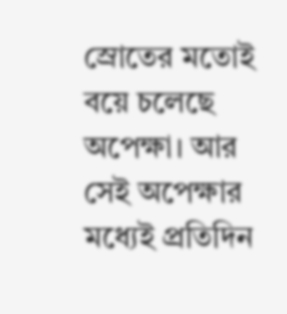স্রোতের মতোই বয়ে চলেছে অপেক্ষা। আর সেই অপেক্ষার মধ্যেই প্রতিদিন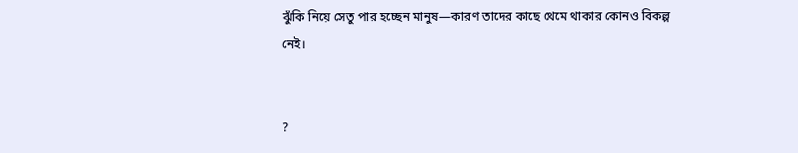ঝুঁকি নিয়ে সেতু পার হচ্ছেন মানুষ—কারণ তাদের কাছে থেমে থাকার কোনও বিকল্প নেই।


?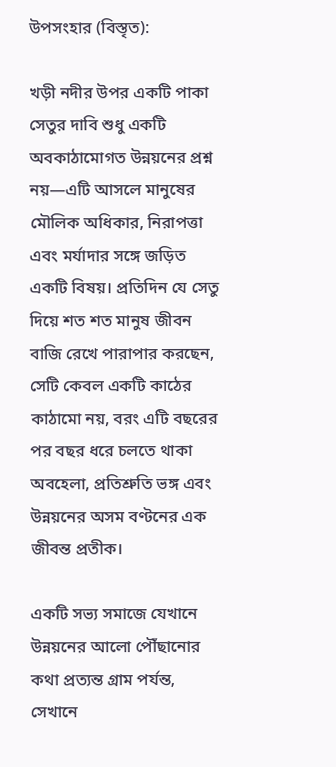উপসংহার (বিস্তৃত):

খড়ী নদীর উপর একটি পাকা সেতুর দাবি শুধু একটি অবকাঠামোগত উন্নয়নের প্রশ্ন নয়—এটি আসলে মানুষের মৌলিক অধিকার, নিরাপত্তা এবং মর্যাদার সঙ্গে জড়িত একটি বিষয়। প্রতিদিন যে সেতু দিয়ে শত শত মানুষ জীবন বাজি রেখে পারাপার করছেন, সেটি কেবল একটি কাঠের কাঠামো নয়, বরং এটি বছরের পর বছর ধরে চলতে থাকা অবহেলা, প্রতিশ্রুতি ভঙ্গ এবং উন্নয়নের অসম বণ্টনের এক জীবন্ত প্রতীক।

একটি সভ্য সমাজে যেখানে উন্নয়নের আলো পৌঁছানোর কথা প্রত্যন্ত গ্রাম পর্যন্ত, সেখানে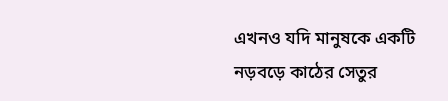এখনও যদি মানুষকে একটি নড়বড়ে কাঠের সেতুর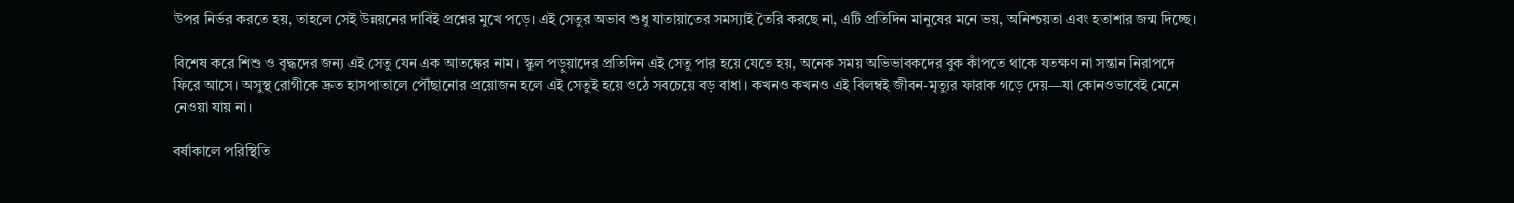উপর নির্ভর করতে হয়, তাহলে সেই উন্নয়নের দাবিই প্রশ্নের মুখে পড়ে। এই সেতুর অভাব শুধু যাতায়াতের সমস্যাই তৈরি করছে না, এটি প্রতিদিন মানুষের মনে ভয়, অনিশ্চয়তা এবং হতাশার জন্ম দিচ্ছে।

বিশেষ করে শিশু ও বৃদ্ধদের জন্য এই সেতু যেন এক আতঙ্কের নাম। স্কুল পড়ুয়াদের প্রতিদিন এই সেতু পার হয়ে যেতে হয়, অনেক সময় অভিভাবকদের বুক কাঁপতে থাকে যতক্ষণ না সন্তান নিরাপদে ফিরে আসে। অসুস্থ রোগীকে দ্রুত হাসপাতালে পৌঁছানোর প্রয়োজন হলে এই সেতুই হয়ে ওঠে সবচেয়ে বড় বাধা। কখনও কখনও এই বিলম্বই জীবন-মৃত্যুর ফারাক গড়ে দেয়—যা কোনওভাবেই মেনে নেওয়া যায় না।

বর্ষাকালে পরিস্থিতি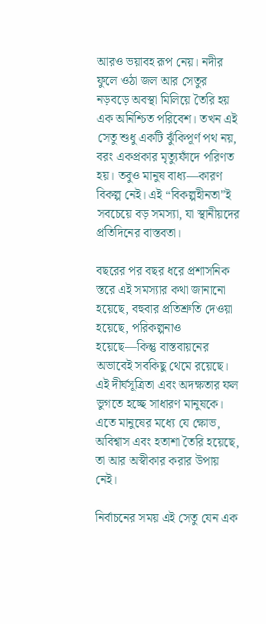আরও ভয়াবহ রূপ নেয়। নদীর ফুলে ওঠা জল আর সেতুর নড়বড়ে অবস্থা মিলিয়ে তৈরি হয় এক অনিশ্চিত পরিবেশ। তখন এই সেতু শুধু একটি ঝুঁকিপূর্ণ পথ নয়, বরং একপ্রকার মৃত্যুফাঁদে পরিণত হয়। তবুও মানুষ বাধ্য—কারণ বিকল্প নেই। এই “বিকল্পহীনতা”ই সবচেয়ে বড় সমস্যা, যা স্থানীয়দের প্রতিদিনের বাস্তবতা।

বছরের পর বছর ধরে প্রশাসনিক স্তরে এই সমস্যার কথা জানানো হয়েছে, বহুবার প্রতিশ্রুতি দেওয়া হয়েছে, পরিকল্পনাও হয়েছে—কিন্তু বাস্তবায়নের অভাবেই সবকিছু থেমে রয়েছে। এই দীর্ঘসূত্রিতা এবং অদক্ষতার ফল ভুগতে হচ্ছে সাধারণ মানুষকে। এতে মানুষের মধ্যে যে ক্ষোভ, অবিশ্বাস এবং হতাশা তৈরি হয়েছে, তা আর অস্বীকার করার উপায় নেই।

নির্বাচনের সময় এই সেতু যেন এক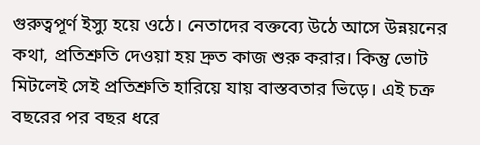গুরুত্বপূর্ণ ইস্যু হয়ে ওঠে। নেতাদের বক্তব্যে উঠে আসে উন্নয়নের কথা, প্রতিশ্রুতি দেওয়া হয় দ্রুত কাজ শুরু করার। কিন্তু ভোট মিটলেই সেই প্রতিশ্রুতি হারিয়ে যায় বাস্তবতার ভিড়ে। এই চক্র বছরের পর বছর ধরে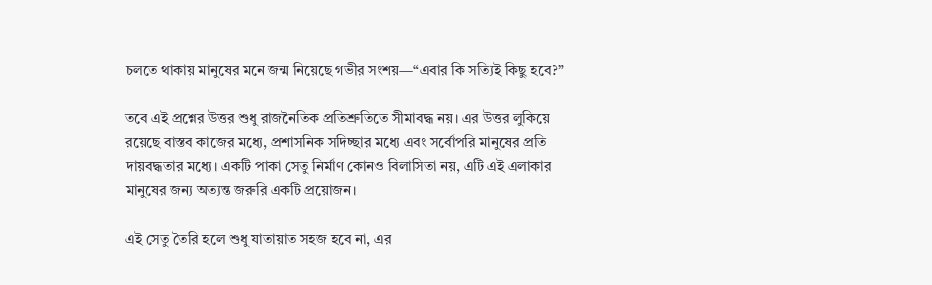চলতে থাকায় মানুষের মনে জন্ম নিয়েছে গভীর সংশয়—“এবার কি সত্যিই কিছু হবে?”

তবে এই প্রশ্নের উত্তর শুধু রাজনৈতিক প্রতিশ্রুতিতে সীমাবদ্ধ নয়। এর উত্তর লুকিয়ে রয়েছে বাস্তব কাজের মধ্যে, প্রশাসনিক সদিচ্ছার মধ্যে এবং সর্বোপরি মানুষের প্রতি দায়বদ্ধতার মধ্যে। একটি পাকা সেতু নির্মাণ কোনও বিলাসিতা নয়, এটি এই এলাকার মানুষের জন্য অত্যন্ত জরুরি একটি প্রয়োজন।

এই সেতু তৈরি হলে শুধু যাতায়াত সহজ হবে না, এর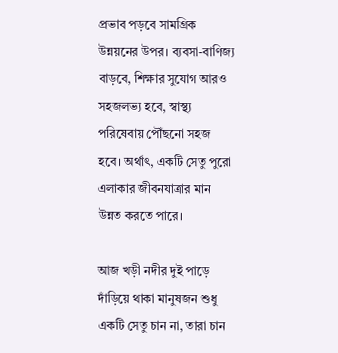প্রভাব পড়বে সামগ্রিক উন্নয়নের উপর। ব্যবসা-বাণিজ্য বাড়বে, শিক্ষার সুযোগ আরও সহজলভ্য হবে, স্বাস্থ্য পরিষেবায় পৌঁছনো সহজ হবে। অর্থাৎ, একটি সেতু পুরো এলাকার জীবনযাত্রার মান উন্নত করতে পারে।

আজ খড়ী নদীর দুই পাড়ে দাঁড়িয়ে থাকা মানুষজন শুধু একটি সেতু চান না, তারা চান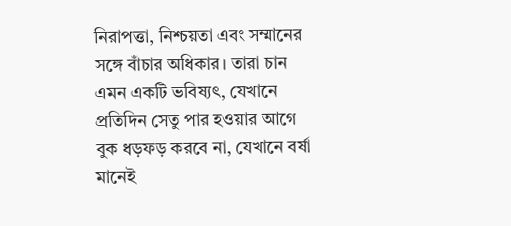নিরাপত্তা, নিশ্চয়তা এবং সম্মানের সঙ্গে বাঁচার অধিকার। তারা চান এমন একটি ভবিষ্যৎ, যেখানে প্রতিদিন সেতু পার হওয়ার আগে বুক ধড়ফড় করবে না, যেখানে বর্ষা মানেই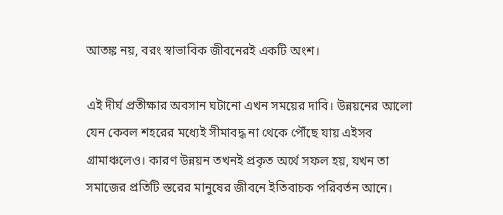আতঙ্ক নয়, বরং স্বাভাবিক জীবনেরই একটি অংশ।

এই দীর্ঘ প্রতীক্ষার অবসান ঘটানো এখন সময়ের দাবি। উন্নয়নের আলো যেন কেবল শহরের মধ্যেই সীমাবদ্ধ না থেকে পৌঁছে যায় এইসব গ্রামাঞ্চলেও। কারণ উন্নয়ন তখনই প্রকৃত অর্থে সফল হয়, যখন তা সমাজের প্রতিটি স্তরের মানুষের জীবনে ইতিবাচক পরিবর্তন আনে।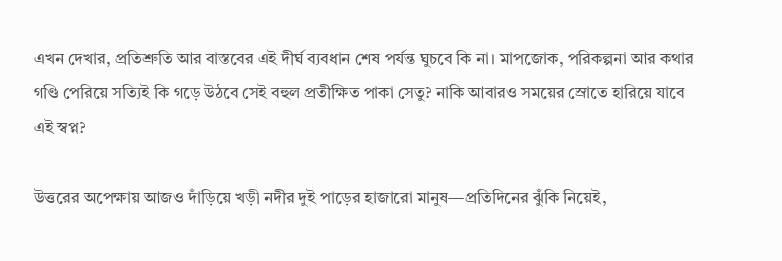এখন দেখার, প্রতিশ্রুতি আর বাস্তবের এই দীর্ঘ ব্যবধান শেষ পর্যন্ত ঘুচবে কি না। মাপজোক, পরিকল্পনা আর কথার গণ্ডি পেরিয়ে সত্যিই কি গড়ে উঠবে সেই বহুল প্রতীক্ষিত পাকা সেতু? নাকি আবারও সময়ের স্রোতে হারিয়ে যাবে এই স্বপ্ন?

উত্তরের অপেক্ষায় আজও দাঁড়িয়ে খড়ী নদীর দুই পাড়ের হাজারো মানুষ—প্রতিদিনের ঝুঁকি নিয়েই,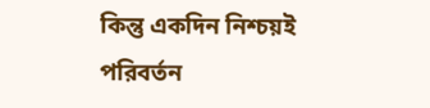কিন্তু একদিন নিশ্চয়ই পরিবর্তন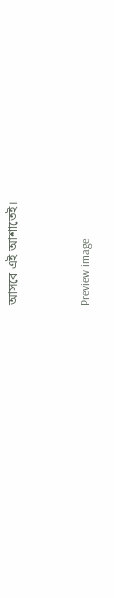আসবে এই আশাতেই।



Preview image